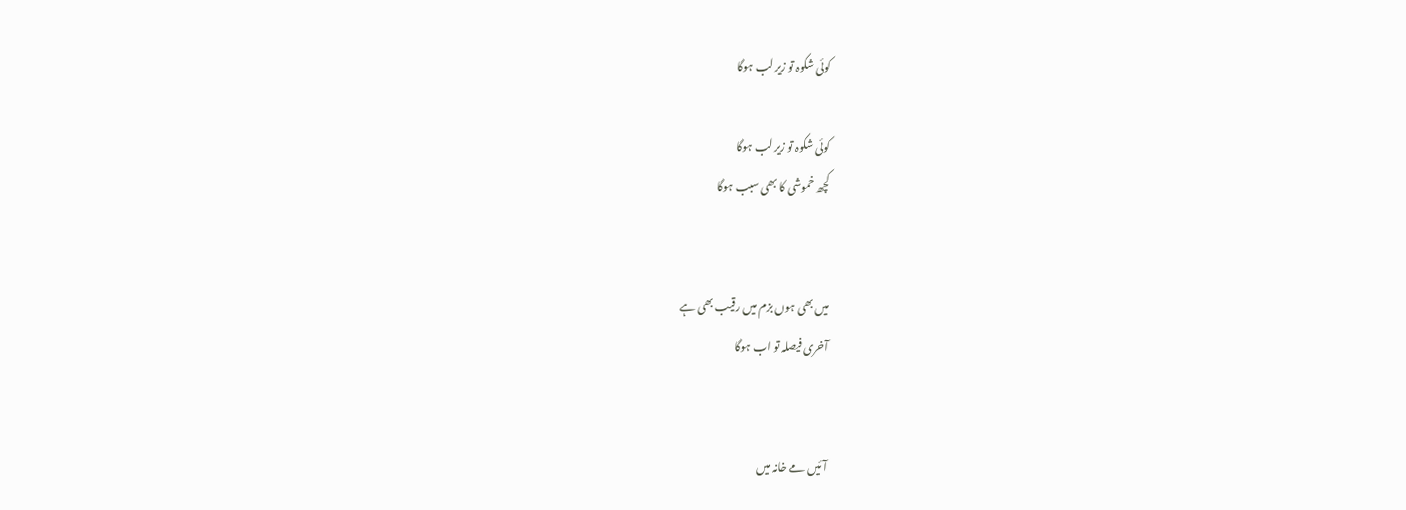کوئی شکوہ تو زیر لب ہوگا

کوئی شکوہ تو زیر لب ہوگا
کچھ خموشی کا بھی سبب ہوگا


میں بھی ہوں بزم میں رقیب بھی ہے
آخری فیصلہ تو اب ہوگا


آئیں مے خانہ میں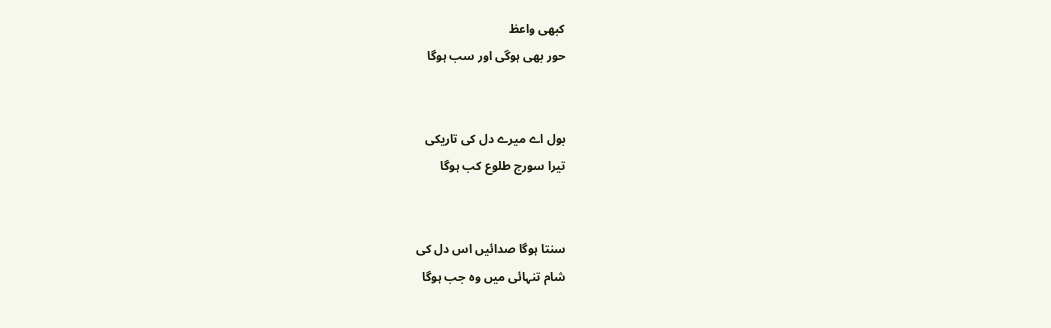کبھی واعظ
حور بھی ہوگی اور سب ہوگا


بول اے میرے دل کی تاریکی
تیرا سورج طلوع کب ہوگا


سنتا ہوگا صدائیں اس دل کی
شام تنہائی میں وہ جب ہوگا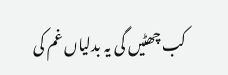کب چھٹیں گی یہ بدلیاں غم کی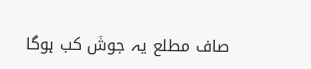صاف مطلع یہ جوشؔ کب ہوگا